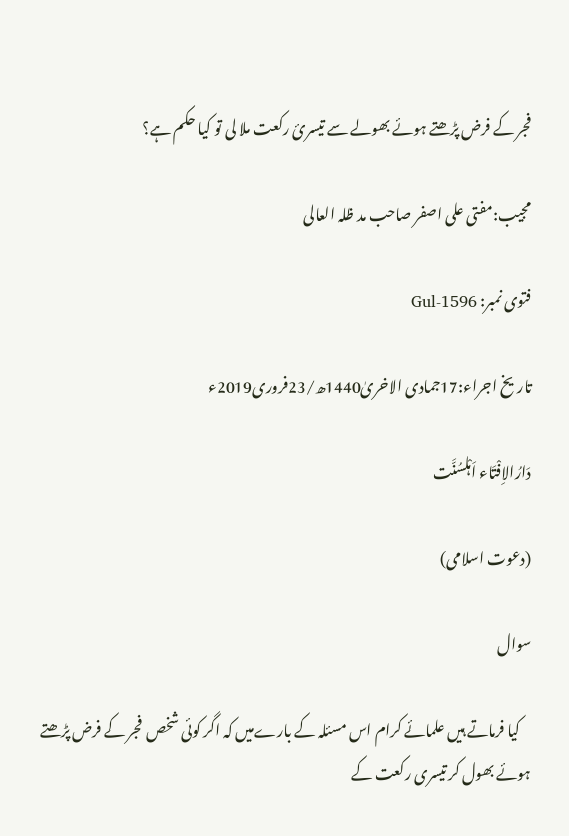فجر کے فرض پڑھتے ہوئے بھولے سے تیسرئ رکعت ملا لی تو کیا حکم ہے؟

مجیب:مفتی علی اصفر صاحب مد ظلہ العالی

فتوی نمبر: Gul-1596

تاریخ اجراء:17جمادی الاخریٰ1440ھ/23فروری2019ء

دَارُالاِفْتَاء اَہْلسُنَّت

(دعوت اسلامی)

سوال

    کیا فرماتے ہیں علمائے کرام اس مسئلہ کے بارےمیں کہ اگر کوئی شخص  فجر کے فرض پڑھتے ہوئے بھول کر تیسری رکعت کے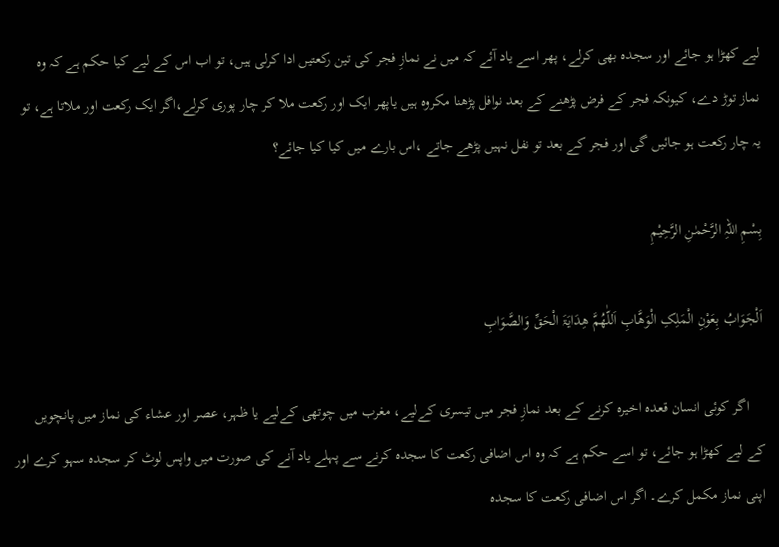لیے کھڑا ہو جائے اور سجدہ بھی کرلے، پھر اسے یاد آئے کہ میں نے نمازِ فجر کی تین رکعتیں ادا کرلی ہیں، تو اب اس کے لیے کیا حکم ہے کہ وہ  نماز توڑ دے، کیونکہ فجر کے فرض پڑھنے کے بعد نوافل پڑھنا مکروہ ہیں یاپھر ایک اور رکعت ملا کر چار پوری کرلے،اگر ایک رکعت اور ملاتا ہے، تو یہ چار رکعت ہو جائیں گی اور فجر کے بعد تو نفل نہیں پڑھے جاتے ،اس بارے میں کیا کیا جائے؟

بِسْمِ اللہِ الرَّحْمٰنِ الرَّحِیْمِ

اَلْجَوَابُ بِعَوْنِ الْمَلِکِ الْوَھَّابِ اَللّٰھُمَّ ھِدَایَۃَ الْحَقِّ وَالصَّوَابِ

    اگر کوئی انسان قعدہ اخیرہ کرنے کے بعد نمازِ فجر میں تیسری کےلیے، مغرب میں چوتھی کےلیے یا ظہر، عصر اور عشاء کی نماز میں پانچویں کے لیے کھڑا ہو جائے، تو اسے حکم ہے کہ وہ اس اضافی رکعت کا سجدہ کرنے سے پہلے یاد آنے کی صورت میں واپس لوٹ کر سجدہ سہو کرے اور اپنی نماز مکمل کرے۔ اگر اس اضافی رکعت کا سجدہ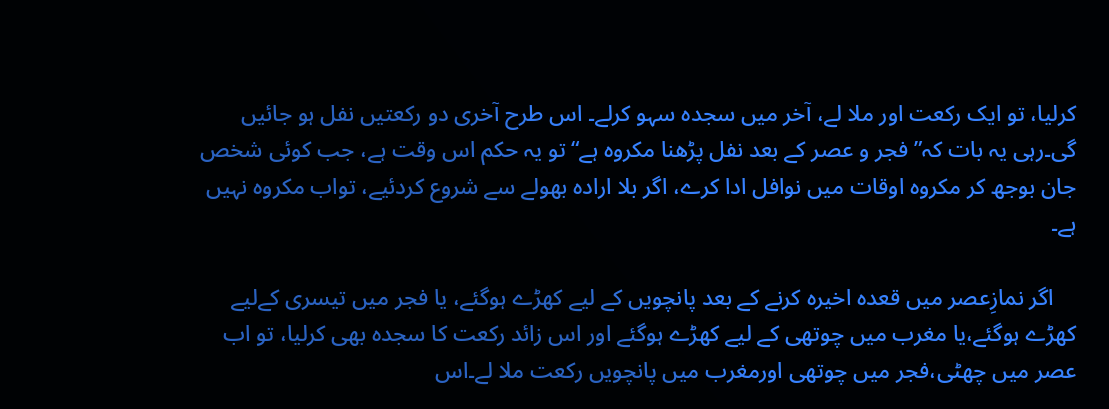کرلیا، تو ایک رکعت اور ملا لے، آخر میں سجدہ سہو کرلے۔ اس طرح آخری دو رکعتیں نفل ہو جائیں گی۔رہی یہ بات کہ” فجر و عصر کے بعد نفل پڑھنا مکروہ ہے“ تو یہ حکم اس وقت ہے، جب کوئی شخص جان بوجھ کر مکروہ اوقات میں نوافل ادا کرے، اگر بلا ارادہ بھولے سے شروع کردئیے، تواب مکروہ نہیں ہے۔

    اگر نمازِعصر میں قعدہ اخیرہ کرنے کے بعد پانچویں کے لیے کھڑے ہوگئے، یا فجر میں تیسری کےلیے کھڑے ہوگئے،یا مغرب میں چوتھی کے لیے کھڑے ہوگئے اور اس زائد رکعت کا سجدہ بھی کرلیا، تو اب عصر میں چھٹی،فجر میں چوتھی اورمغرب میں پانچویں رکعت ملا لے۔اس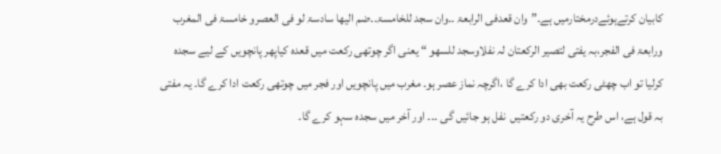کابیان کرتےہوئےدرمختارمیں ہے۔”وان قعدفی الرابعۃ ۔۔وان سجد للخامسۃ۔۔ضم الیھا سادسۃ لو فی العصرو خامسۃ فی المغرب ورابعۃ فی الفجر،بہ یفتی لتصیر الرکعتان لہ نفلاوسجد للسھو “ یعنی اگر چوتھی رکعت میں قعدہ کیاپھر پانچویں کے لیے سجدہ کرلیا تو اب چھٹی رکعت بھی ادا کرے گا ،اگرچہ نماز عصر ہو۔ مغرب میں پانچویں اور فجر میں چوتھی رکعت ادا کرے گا۔ یہ مفتی بہ قول ہے، اس طرح یہ آخری دو رکعتیں  نفل ہو جائیں گی ۔۔۔ اور آخر میں سجدہ سہو کرے گا۔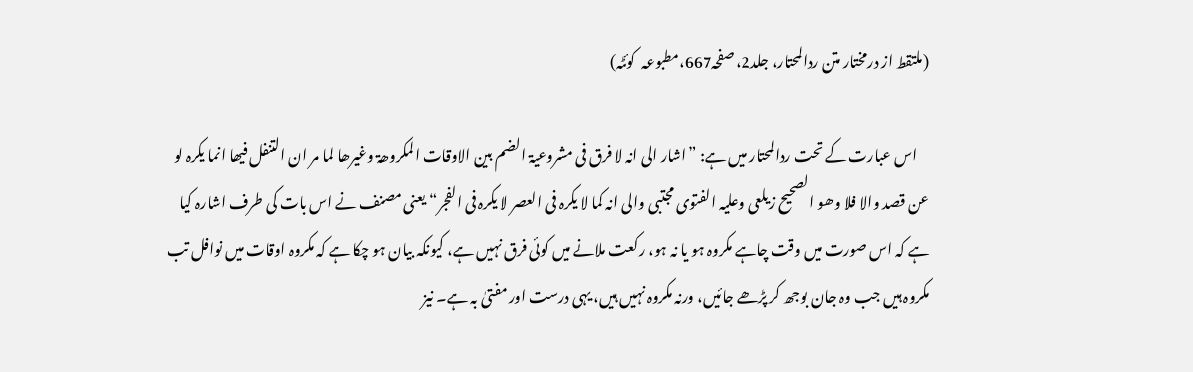(ملتقط از درمختار متن ردالمحتار، جلد2، صفحہ667،مطبوعہ  کوئٹہ)

    اس عبارت کے تحت ردالمحتار میں ہے: ”اشار الی انہ لا فرق فی مشروعیۃ الضم بین الاوقات المکروھۃ وغیرھا لما مر ان التنفل فیھا انما یکرہ لو عن قصد والا فلا وھو الصحیح زیلعی وعلیہ الفتوی مجتبی والی انہ کما لا یکرہ فی العصر لا یکرہ فی الفجر“ یعنی مصنف نے اس بات کی طرف اشارہ کیا ہے کہ اس صورت میں وقت چاہے مکروہ ہو یا نہ ہو، رکعت ملانے میں کوئی فرق نہیں ہے، کیونکہ بیان ہو چکا ہے کہ مکروہ اوقات میں نوافل تب مکروہ ہیں جب وہ جان بوجھ کر پڑھے جائیں، ورنہ مکروہ نہیں ہیں، یہی درست اور مفتیٰ بہ ہے۔ نیز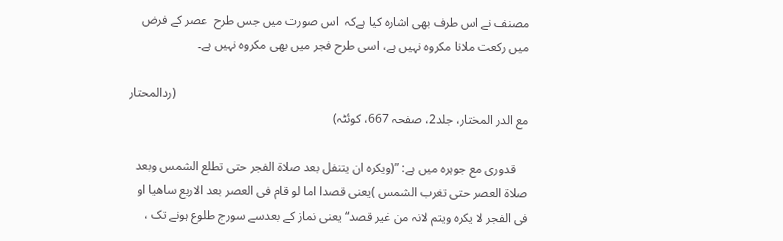مصنف نے اس طرف بھی اشارہ کیا ہےکہ  اس صورت میں جس طرح  عصر کے فرض  میں رکعت ملانا مکروہ نہیں ہے، اسی طرح فجر میں بھی مکروہ نہیں ہے۔

                                                                                                                 (ردالمحتار مع الدر المختار، جلد2، صفحہ 667، کوئٹہ)

    قدوری مع جوہرہ میں ہے: ”(ویکرہ ان یتنفل بعد صلاۃ الفجر حتی تطلع الشمس وبعد صلاۃ العصر حتی تغرب الشمس )یعنی قصدا اما لو قام فی العصر بعد الاربع ساھیا او فی الفجر لا یکرہ ویتم لانہ من غیر قصد“ یعنی نماز کے بعدسے سورج طلوع ہونے تک ،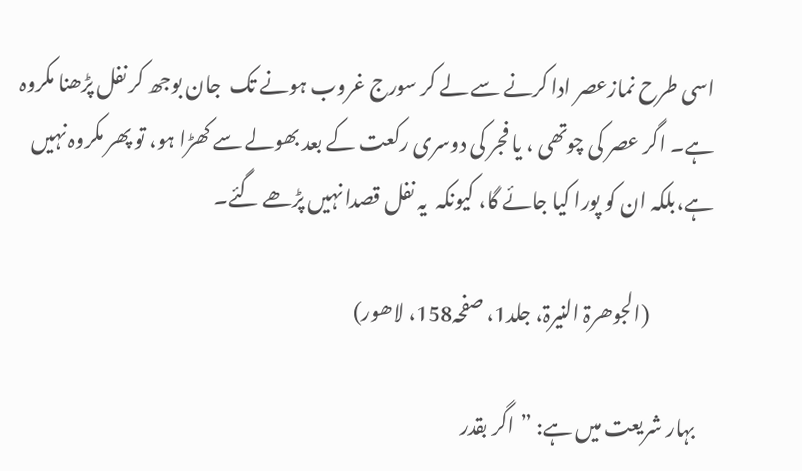اسی طرح نمازعصر ادا کرنے سے لے کر سورج غروب ہونے تک  جان بوجھ کر نفل پڑھنا مکروہ ہے۔ اگر عصر کی چوتھی ، یا فجر کی دوسری رکعت کے بعد بھولے سے کھڑا ہو، تو پھر مکروہ نہیں ہے،بلکہ ان کو پورا کیا جائے گا، کیونکہ  یہ نفل قصدا نہیں پڑھے گئے۔

                (الجوھرۃ النیرۃ، جلد1، صفحہ158، لاھور)

    بہار شریعت میں ہے: ”اگر بقدر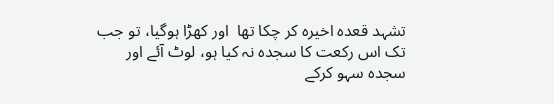تشہد قعدہ اخیرہ کر چکا تھا  اور کھڑا ہوگیا، تو جب تک اس رکعت کا سجدہ نہ کیا ہو، لوٹ آئے اور سجدہ سہو کرکے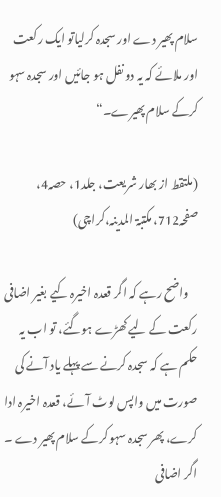سلام پھیر دے اور سجدہ کرلیاتو ایک رکعت اور ملائے کہ یہ دو نفل ہو جائیں اور سجدہ سہو کرکے سلام پھیرے۔“

(ملتقط از بھار شریعت، جلد1، حصہ4، صفحہ712، مکتبۃ المدینہ،کراچی)

    واضح رہے کہ اگر قعدہ اخیرہ کیے بغیر اضافی رکعت کے لیے کھڑے ہوگئے، تو اب یہ حکم ہے کہ سجدہ کرنے سے پہلے یاد آنے کی صورت میں واپس لوٹ آئے، قعدہ اخیرہ ادا کرے، پھر سجدہ سہو کرکے سلام پھیر دے ۔ اگر اضافی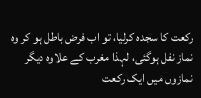رکعت کا سجدہ کرلیا، تو اب فرض باطل ہو کر وہ نماز نفل ہوگئی، لہذا مغرب کے علاوہ دیگر نمازوں میں ایک رکعت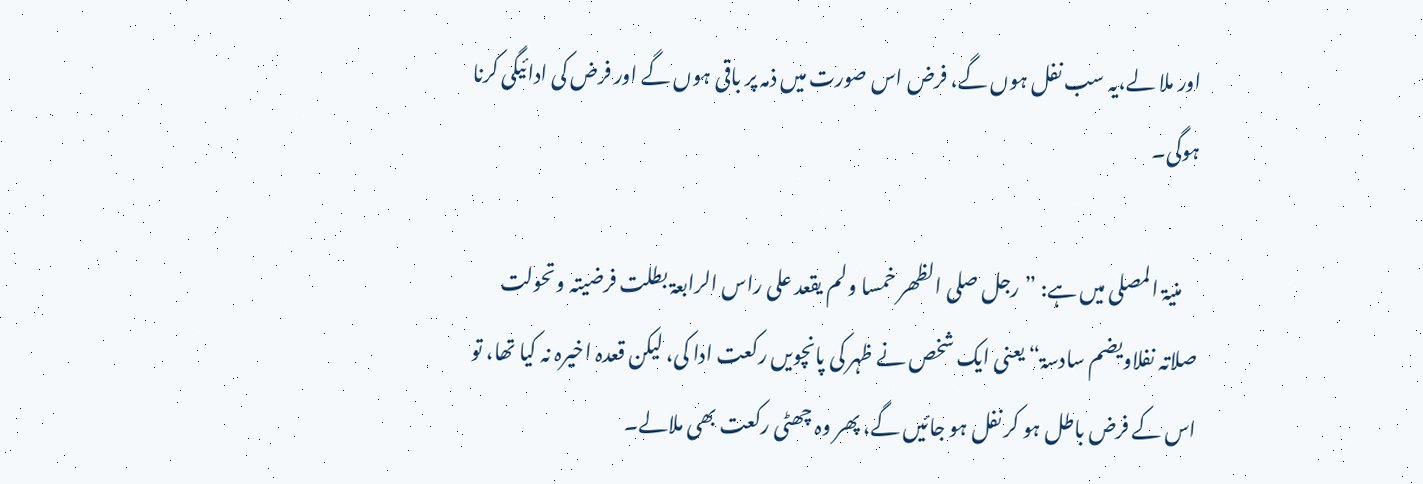اور ملا لے،یہ سب نفل ہوں گے، فرض اس صورت میں ذمہ پر باقی ہوں گے اور فرض کی ادائیگی کرنا ہوگی۔

    منیۃ المصلی میں ہے: ”رجل صلی الظھر خمسا ولم یقعد علی راس الرابعۃ بطلت فرضیتہ وتحولت صلاتہ نفلاویضم سادسۃ“ یعنی ایک شخص نے ظہر کی پانچویں رکعت ادا کی، لیکن قعدہ اخیرہ نہ کیا تھا، تو اس کے فرض باطل ہو کر نفل ہو جائیں گے، پھر وہ چھٹی رکعت بھی ملالے۔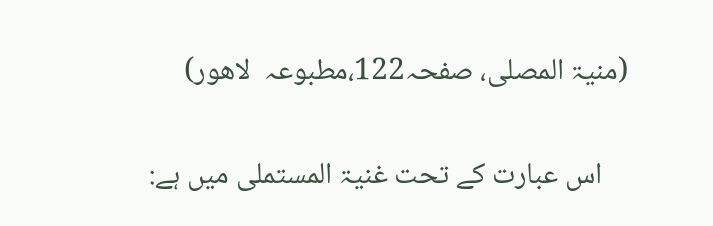(منیۃ المصلی، صفحہ122،مطبوعہ  لاھور)

    اس عبارت کے تحت غنیۃ المستملی میں ہے: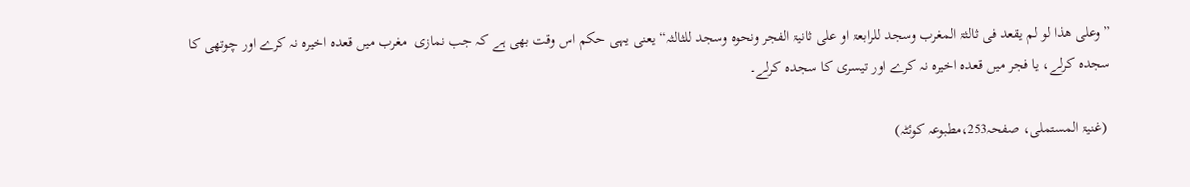”وعلی ھذا لو لم یقعد فی ثالثۃ المغرب وسجد للرابعۃ او علی ثانیۃ الفجر ونحوہ وسجد للثالثہ“ یعنی یہی حکم اس وقت بھی ہے کہ جب نمازی  مغرب میں قعدہ اخیرہ نہ کرے اور چوتھی کا سجدہ کرلے، یا فجر میں قعدہ اخیرہ نہ کرے اور تیسری کا سجدہ کرلے۔

 (غنیۃ المستملی، صفحہ253،مطبوعہ کوئٹہ)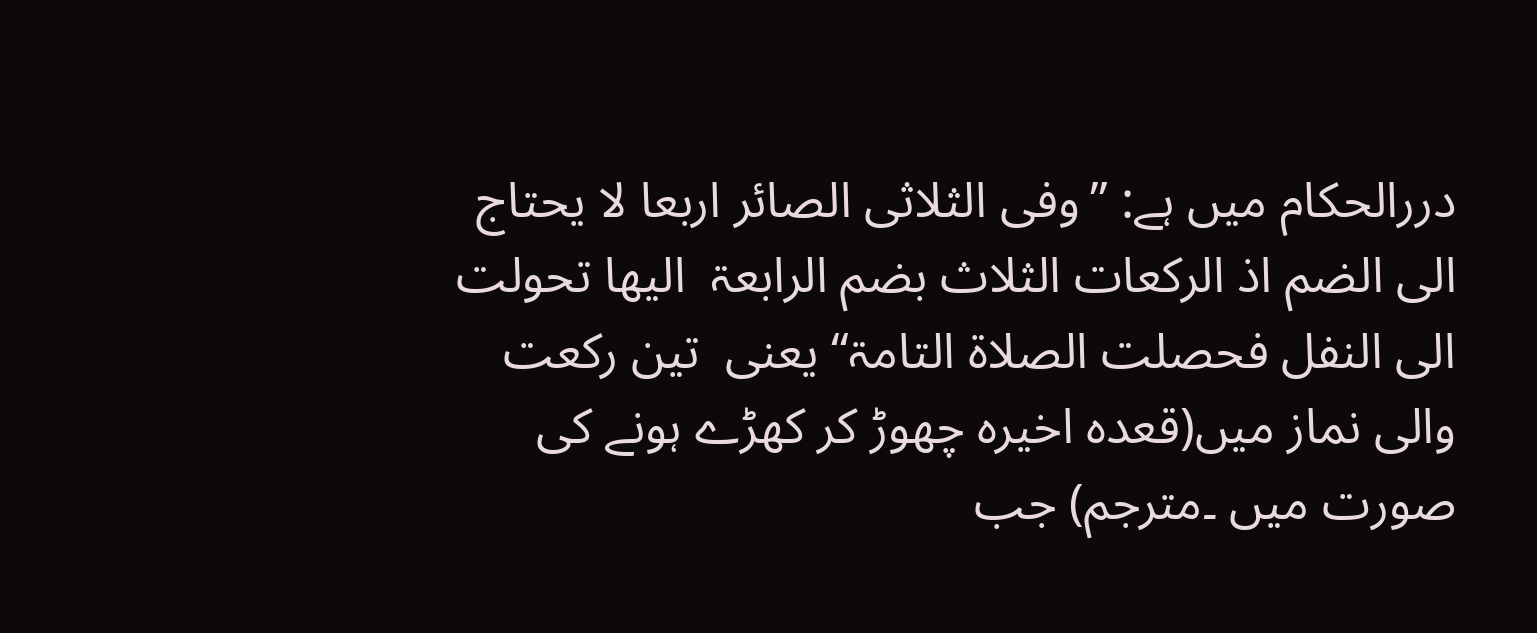دررالحکام میں ہے: ”وفی الثلاثی الصائر اربعا لا یحتاج الی الضم اذ الرکعات الثلاث بضم الرابعۃ  الیھا تحولت الی النفل فحصلت الصلاۃ التامۃ“ یعنی  تین رکعت والی نماز میں(قعدہ اخیرہ چھوڑ کر کھڑے ہونے کی صورت میں ۔مترجم) جب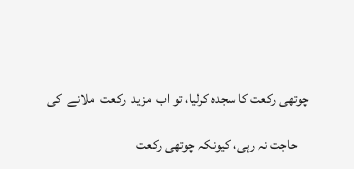چوتھی رکعت کا سجدہ کرلیا، تو اب  مزید  رکعت  ملانے  کی

    حاجت نہ رہی، کیونکہ چوتھی رکعت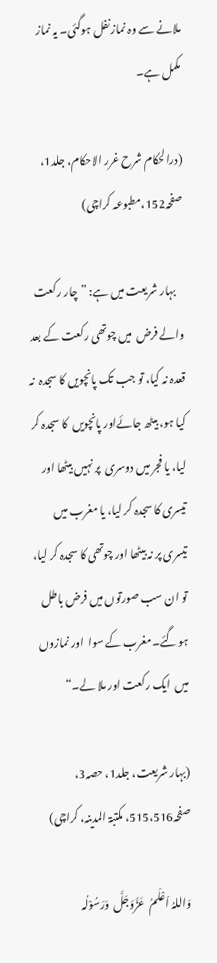ملانے سے وہ نماز نفل ہوگئی۔ یہ نماز مکمل ہے۔

(درالحکام شرح غرر الاحکام، جلد1، صفحہ152،مطبوعہ کراچی)

    بہار شریعت میں ہے: ”چار رکعت والے فرض  میں چوتھی رکعت کے بعد قعدہ نہ کیا، تو جب تک پانچویں کا سجدہ  نہ کیا ہو، بیٹھ جائےاور پانچویں  کا سجدہ کر لیا، یا فجر میں دوسری  پر نہیں بیٹھا اور تیسری کا سجدہ کر لیا، یا مغرب میں تیسری پر نہ بیٹھا اور چوتھی کا سجدہ کر لیا، تو ان سب صورتوں میں فرض باطل ہو گئے۔مغرب کے سوا  اور نمازوں میں  ایک رکعت اور ملا لے۔“

(بہار شریعت، جلد1، حصہ3، صفحہ515،516، مکتبۃ المدینہ، کراچی)

وَاللہُ اَعْلَمُ  عَزَّوَجَلَّ  وَرَسُوْلُہ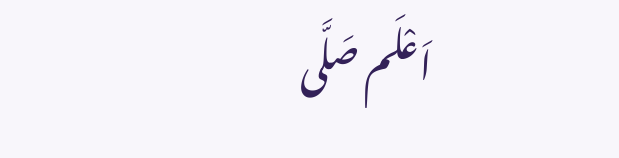اَعْلَم صَلَّی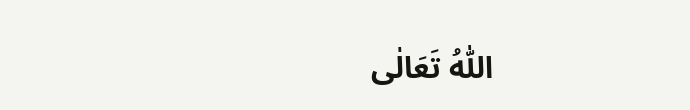اللّٰہُ تَعَالٰی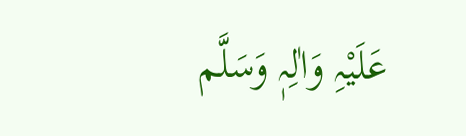عَلَیْہِ وَاٰلِہٖ وَسَلَّم